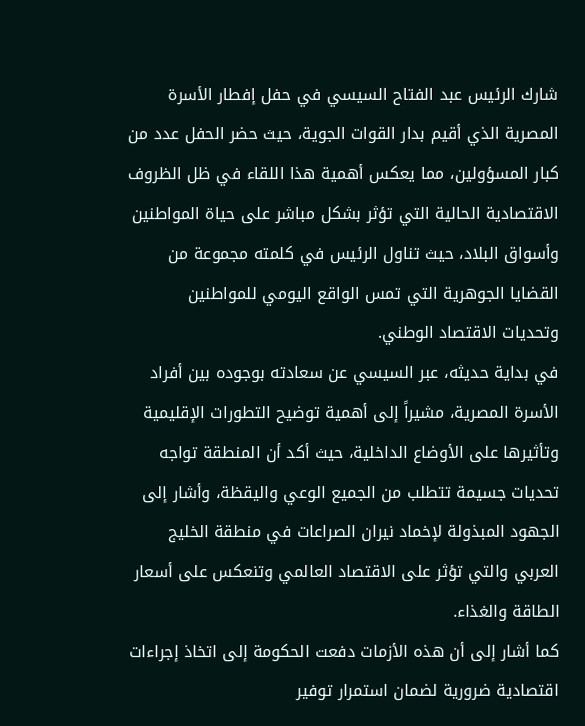شارك الرئيس عبد الفتاح السيسي في حفل إفطار الأسرة المصرية الذي أقيم بدار القوات الجوية، حيث حضر الحفل عدد من كبار المسؤولين، مما يعكس أهمية هذا اللقاء في ظل الظروف الاقتصادية الحالية التي تؤثر بشكل مباشر على حياة المواطنين وأسواق البلاد، حيث تناول الرئيس في كلمته مجموعة من القضايا الجوهرية التي تمس الواقع اليومي للمواطنين وتحديات الاقتصاد الوطني.
في بداية حديثه، عبر السيسي عن سعادته بوجوده بين أفراد الأسرة المصرية، مشيراً إلى أهمية توضيح التطورات الإقليمية وتأثيرها على الأوضاع الداخلية، حيث أكد أن المنطقة تواجه تحديات جسيمة تتطلب من الجميع الوعي واليقظة، وأشار إلى الجهود المبذولة لإخماد نيران الصراعات في منطقة الخليج العربي والتي تؤثر على الاقتصاد العالمي وتنعكس على أسعار الطاقة والغذاء.
كما أشار إلى أن هذه الأزمات دفعت الحكومة إلى اتخاذ إجراءات اقتصادية ضرورية لضمان استمرار توفير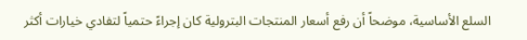السلع الأساسية، موضحاً أن رفع أسعار المنتجات البترولية كان إجراءً حتمياً لتفادي خيارات أكثر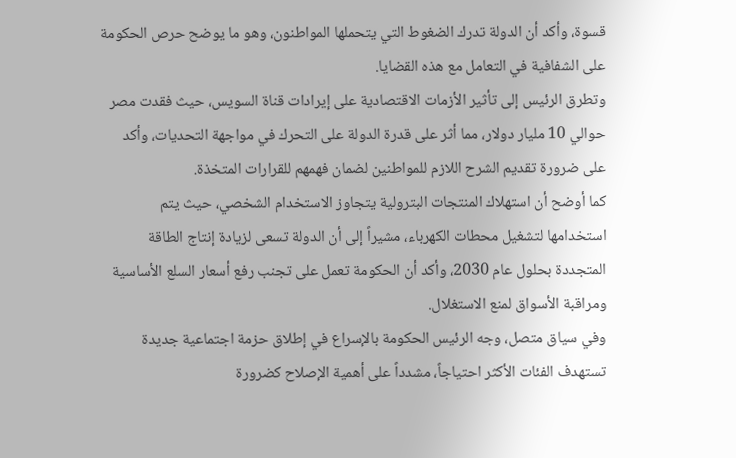قسوة، وأكد أن الدولة تدرك الضغوط التي يتحملها المواطنون، وهو ما يوضح حرص الحكومة على الشفافية في التعامل مع هذه القضايا.
وتطرق الرئيس إلى تأثير الأزمات الاقتصادية على إيرادات قناة السويس، حيث فقدت مصر حوالي 10 مليار دولار، مما أثر على قدرة الدولة على التحرك في مواجهة التحديات، وأكد على ضرورة تقديم الشرح اللازم للمواطنين لضمان فهمهم للقرارات المتخذة.
كما أوضح أن استهلاك المنتجات البترولية يتجاوز الاستخدام الشخصي، حيث يتم استخدامها لتشغيل محطات الكهرباء، مشيراً إلى أن الدولة تسعى لزيادة إنتاج الطاقة المتجددة بحلول عام 2030، وأكد أن الحكومة تعمل على تجنب رفع أسعار السلع الأساسية ومراقبة الأسواق لمنع الاستغلال.
وفي سياق متصل، وجه الرئيس الحكومة بالإسراع في إطلاق حزمة اجتماعية جديدة تستهدف الفئات الأكثر احتياجاً، مشدداً على أهمية الإصلاح كضرورة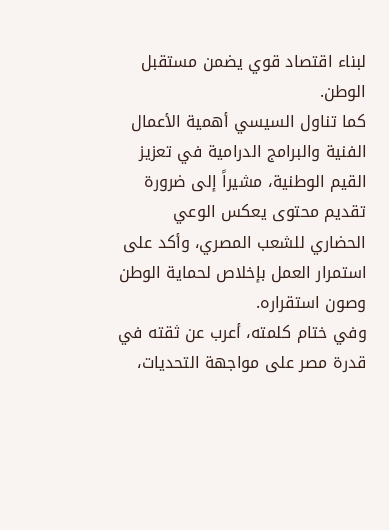لبناء اقتصاد قوي يضمن مستقبل الوطن.
كما تناول السيسي أهمية الأعمال الفنية والبرامج الدرامية في تعزيز القيم الوطنية، مشيراً إلى ضرورة تقديم محتوى يعكس الوعي الحضاري للشعب المصري، وأكد على استمرار العمل بإخلاص لحماية الوطن وصون استقراره.
وفي ختام كلمته، أعرب عن ثقته في قدرة مصر على مواجهة التحديات،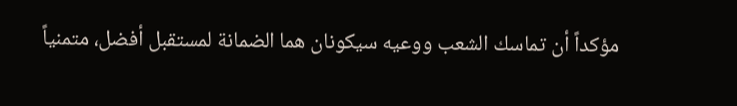مؤكداً أن تماسك الشعب ووعيه سيكونان هما الضمانة لمستقبل أفضل، متمنياً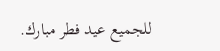للجميع عيد فطر مبارك.